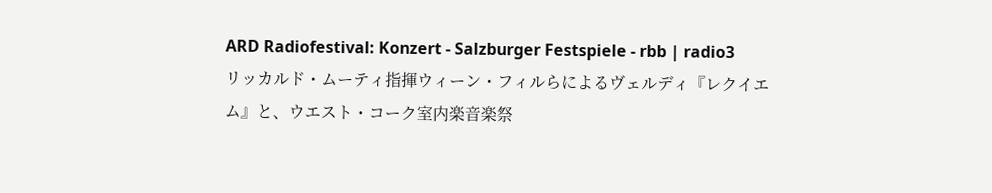ARD Radiofestival: Konzert - Salzburger Festspiele - rbb | radio3
リッカルド・ムーティ指揮ウィーン・フィルらによるヴェルディ『レクイエム』と、ウエスト・コーク室内楽音楽祭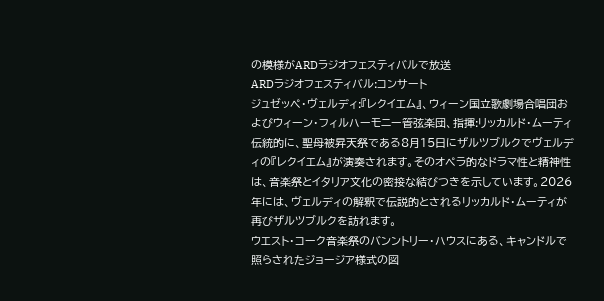の模様がARDラジオフェスティバルで放送
ARDラジオフェスティバル:コンサート
ジュゼッペ・ヴェルディ:『レクイエム』、ウィーン国立歌劇場合唱団およびウィーン・フィルハーモニー管弦楽団、指揮:リッカルド・ムーティ
伝統的に、聖母被昇天祭である8月15日にザルツブルクでヴェルディの『レクイエム』が演奏されます。そのオペラ的なドラマ性と精神性は、音楽祭とイタリア文化の密接な結びつきを示しています。2026年には、ヴェルディの解釈で伝説的とされるリッカルド・ムーティが再びザルツブルクを訪れます。
ウエスト・コーク音楽祭のバンントリー・ハウスにある、キャンドルで照らされたジョージア様式の図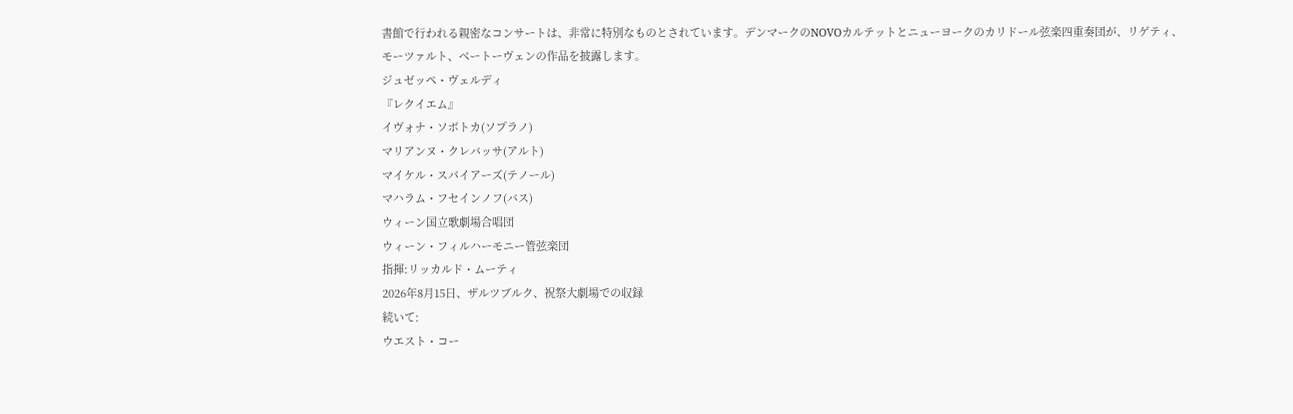書館で行われる親密なコンサートは、非常に特別なものとされています。デンマークのNOVOカルテットとニューヨークのカリドール弦楽四重奏団が、リゲティ、モーツァルト、ベートーヴェンの作品を披露します。
ジュゼッペ・ヴェルディ
『レクイエム』
イヴォナ・ソボトカ(ソプラノ)
マリアンヌ・クレバッサ(アルト)
マイケル・スパイアーズ(テノール)
マハラム・フセインノフ(バス)
ウィーン国立歌劇場合唱団
ウィーン・フィルハーモニー管弦楽団
指揮:リッカルド・ムーティ
2026年8月15日、ザルツブルク、祝祭大劇場での収録
続いて:
ウエスト・コー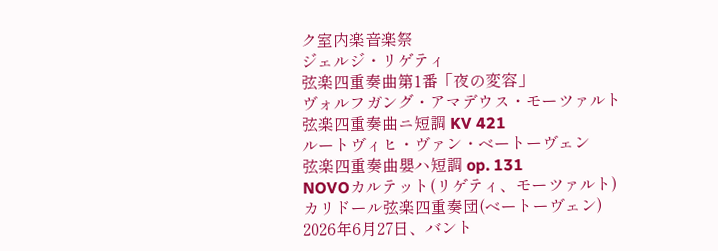ク室内楽音楽祭
ジェルジ・リゲティ
弦楽四重奏曲第1番「夜の変容」
ヴォルフガング・アマデウス・モーツァルト
弦楽四重奏曲ニ短調 KV 421
ルートヴィヒ・ヴァン・ベートーヴェン
弦楽四重奏曲嬰ハ短調 op. 131
NOVOカルテット(リゲティ、モーツァルト)
カリドール弦楽四重奏団(ベートーヴェン)
2026年6月27日、バント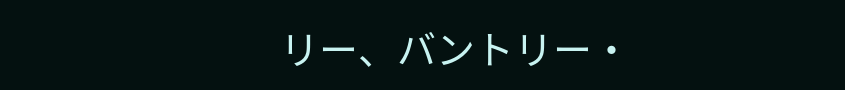リー、バントリー・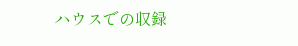ハウスでの収録